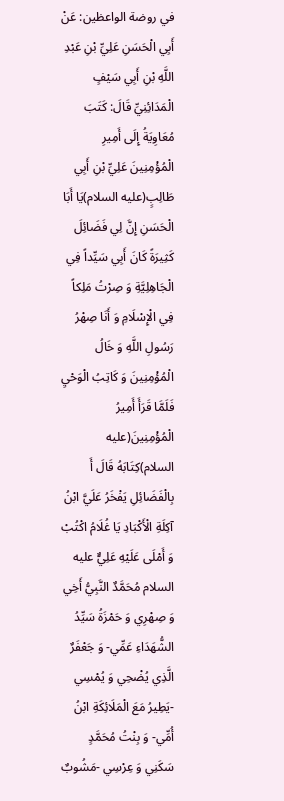في روضة الواعظين: عَنْ أَبِي الْحَسَنِ عَلِيِّ بْنِ عَبْدِ اللَّهِ بْنِ أَبِي سَيْفٍ الْمَدَائِنِيِّ قَالَ: كَتَبَ مُعَاوِيَةُ إِلَى أَمِيرِ الْمُؤْمِنِينَ عَلِيِّ بْنِ أَبِي طَالِبٍ(عليه السلام)يَا أَبَا الْحَسَنِ إِنَّ لِي فَضَائِلَ كَثِيرَةً كَانَ أَبِي سَيِّداً فِي الْجَاهِلِيَّةِ وَ صِرْتُ مَلِكاً فِي الْإِسْلَامِ وَ أَنَا صِهْرُ رَسُولِ اللَّهِ وَ خَالُ الْمُؤْمِنِينَ وَ كَاتِبُ الْوَحْيِ فَلَمَّا قَرَأَ أَمِيرُ الْمُؤْمِنِينَ(عليه السلام)كِتَابَهُ قَالَ أَ بِالْفَضَائِلِ يَفْخَرُ عَلَيَّ ابْنُ آكِلَةِ الْأَكْبَادِ يَا غُلَامُ اكْتُبْ وَ أَمْلَى عَلَيْهِ عَلِيٌّ عليه السلام مُحَمَّدٌ النَّبِيُّ أَخِي وَ صِهْرِي وَ حَمْزَةُ سَيِّدُ الشُّهَدَاءِ عَمِّي- وَ جَعْفَرٌ الَّذِي يُضْحِي وَ يُمْسِي -يَطِيرُ مَعَ الْمَلَائِكَةِ ابْنُ أُمِّي- وَ بِنْتُ مُحَمَّدٍ سَكَنِي وَ عِرْسِي -مَشُوبٌ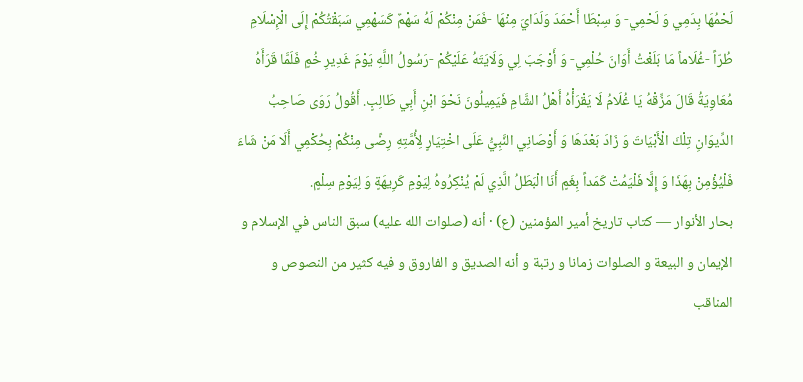لَحْمُهَا بِدَمِي وَ لَحْمِي- وَ سِبْطَا أَحْمَدَ وَلَدَايَ مِنْهَا -فَمَنْ مِنْكُمْ لَهُ سَهْمٌ كَسَهْمِي سَبَقْتُكُمْ إِلَى الْإِسْلَامِ طُرّاً -غُلَاماً مَا بَلَغْتُ أَوَانَ حُلْمِي- وَ أَوْجَبَ لِي وَلَايَتَهُ عَلَيْكُمْ -رَسُولُ اللَّهِ يَوْمَ غَدِيرِ خُمٍ فَلَمَّا قَرَأَهُ مُعَاوِيَةُ قَالَ مَزِّقْهُ يَا غُلَامُ لَا يَقْرَأْهُ أَهْلُ الشَّامِ فَيَمِيلُونَ نَحْوَ ابْنِ أَبِي طَالِبٍ. أَقُولُ رَوَى صَاحِبُ الدِّيوَانِ تِلْكَ الْأَبْيَاتَ وَ زَادَ بَعْدَهَا وَ أَوْصَانِي النَّبِيُّ عَلَى اخْتِيَارٍ لِأُمَّتِهِ رِضًى مِنْكُمْ بِحُكْمِي أَلَا مَنْ شَاءَ فَلْيُؤْمِنْ بِهَذَا وَ إِلَّا فَلْيَمُتْ كَمَداً بِغَمٍ أَنَا الْبَطَلُ الَّذِي لَمْ يُنْكِرُوهُ لِيَوْمِ كَرِيهَةٍ وَ لِيَوْمِ سِلْمٍ.
بحار الأنوار — كتاب تاريخ أمير المؤمنين (ع) · أنه (صلوات الله عليه) سبق الناس في الإسلام و الإيمان و البيعة و الصلوات زمانا و رتبة و أنه الصديق و الفاروق و فيه كثير من النصوص و المناقب